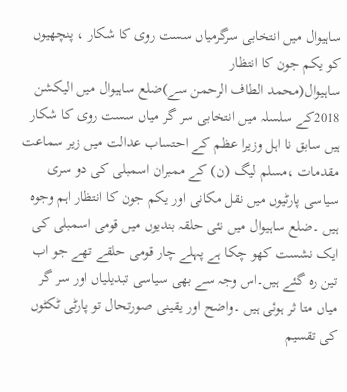ساہیوال میں انتخابی سرگرمیاں سست روی کا شکار ، پنچھیوں کو یکم جون کا انتظار
ساہیوال(محمد الطاف الرحمن سے)ضلع ساہیوال میں الیکشن 2018کے سلسلہ میں انتخابی سر گر میاں سست روی کا شکار ہیں سابق نا اہل وزیرا عظم کے احتساب عدالت میں زیر سماعت مقدمات ،مسلم لیگ (ن) کے ممبران اسمبلی کی دو سری سیاسی پارٹیوں میں نقل مکانی اور یکم جون کا انتظار اہم وجوہ ہیں ۔ضلع ساہیوال میں نئی حلقہ بندیوں میں قومی اسمبلی کی ایک نشست کھو چکا ہے پہلے چار قومی حلقے تھے جو اب تین رہ گئے ہیں۔اس وجہ سے بھی سیاسی تبدیلیاں اور سر گر میاں متا ثر ہوئی ہیں ۔واضح اور یقینی صورتحال تو پارٹی ٹکٹوں کی تقسیم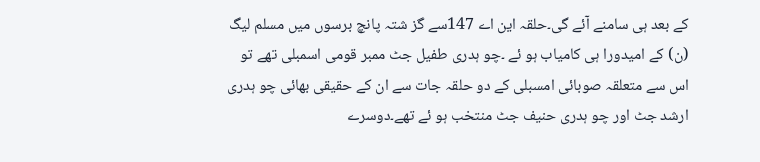کے بعد ہی سامنے آئے گی۔حلقہ این اے 147سے گز شتہ پانچ برسوں میں مسلم لیگ (ن) کے امیدورا ہی کامیاب ہو ئے ۔چو ہدری طفیل جٹ ممبر قومی اسمبلی تھے تو اس سے متعلقہ صوبائی امسبلی کے دو حلقہ جات سے ان کے حقیقی بھائی چو ہدری ارشد جٹ اور چو ہدری حنیف جٹ منتخب ہو ئے تھے۔دوسرے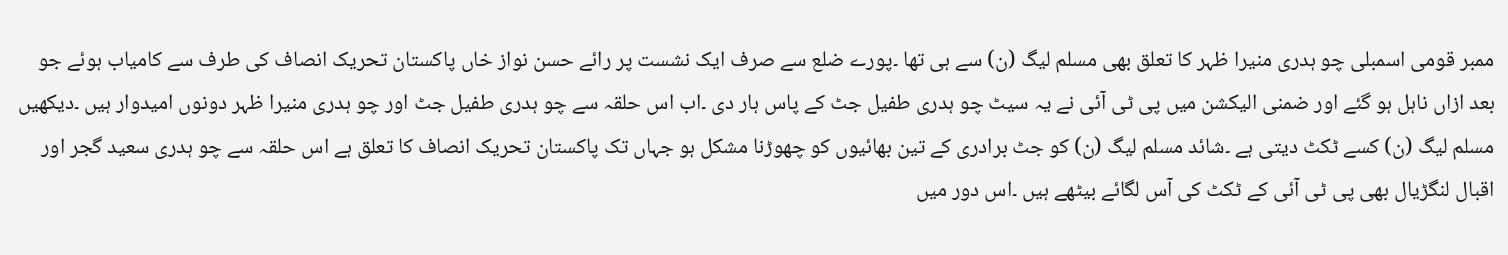ممبر قومی اسمبلی چو ہدری منیرا ظہر کا تعلق بھی مسلم لیگ (ن) سے ہی تھا ۔پورے ضلع سے صرف ایک نشست پر رائے حسن نواز خاں پاکستان تحریک انصاف کی طرف سے کامیاب ہوئے جو بعد ازاں ناہل ہو گئے اور ضمنی الیکشن میں پی ٹی آئی نے یہ سیٹ چو ہدری طفیل جٹ کے پاس ہار دی ۔اب اس حلقہ سے چو ہدری طفیل جٹ اور چو ہدری منیرا ظہر دونوں امیدوار ہیں ۔دیکھیں مسلم لیگ (ن) کسے ٹکٹ دیتی ہے ۔شائد مسلم لیگ (ن) کو جٹ برادری کے تین بھائیوں کو چھوڑنا مشکل ہو جہاں تک پاکستان تحریک انصاف کا تعلق ہے اس حلقہ سے چو ہدری سعید گجر اور اقبال لنگڑیال بھی پی ٹی آئی کے ٹکٹ کی آس لگائے بیٹھے ہیں ۔اس دور میں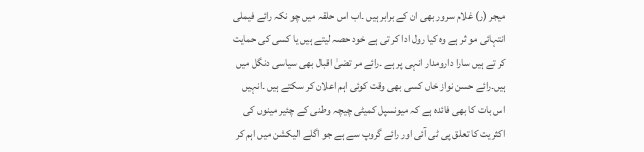میجر (ر) غلام سرور بھی ان کے برابر ہیں ۔اب اس حلقہ میں چو نکہ رائے فیملی انتہائی مو ثر ہے وہ کیا رول ادا کر تی ہے خود حصہ لیتے ہیں یا کسی کی حمایت کر تے ہیں سارا دارومدار انہی پر ہے ۔رائے مر تضیٰ اقبال بھی سیاسی دنگل میں ہیں۔رائے حسن نواز خاں کسی بھی وقت کوئی اہم اعلان کر سکتے ہیں ۔انہیں اس بات کا بھی فائدہ ہے کہ میونسپل کمیٹی چیچہ وطنی کے چئیر مینوں کی اکثریت کا تعلق پی ٹی آئی اور رائے گروپ سے ہے جو اگلے الیکشن میں اہم کر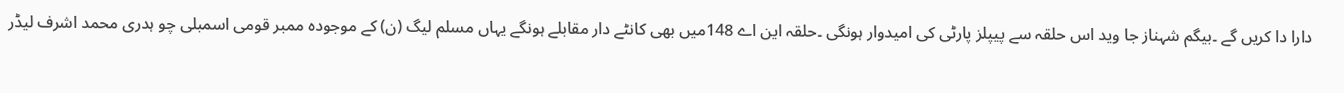دارا دا کریں گے ۔بیگم شہناز جا وید اس حلقہ سے پیپلز پارٹی کی امیدوار ہونگی ۔حلقہ این اے 148میں بھی کانٹے دار مقابلے ہونگے یہاں مسلم لیگ (ن) کے موجودہ ممبر قومی اسمبلی چو ہدری محمد اشرف لیڈر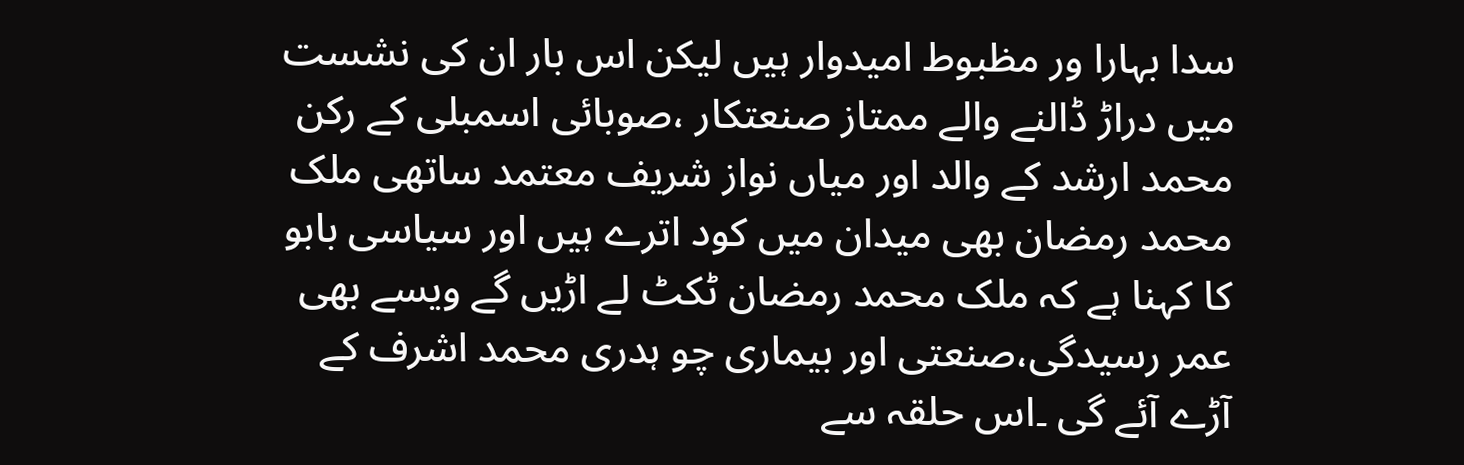سدا بہارا ور مظبوط امیدوار ہیں لیکن اس بار ان کی نشست میں دراڑ ڈالنے والے ممتاز صنعتکار ،صوبائی اسمبلی کے رکن محمد ارشد کے والد اور میاں نواز شریف معتمد ساتھی ملک محمد رمضان بھی میدان میں کود اترے ہیں اور سیاسی بابو کا کہنا ہے کہ ملک محمد رمضان ٹکٹ لے اڑیں گے ویسے بھی عمر رسیدگی،صنعتی اور بیماری چو ہدری محمد اشرف کے آڑے آئے گی ۔اس حلقہ سے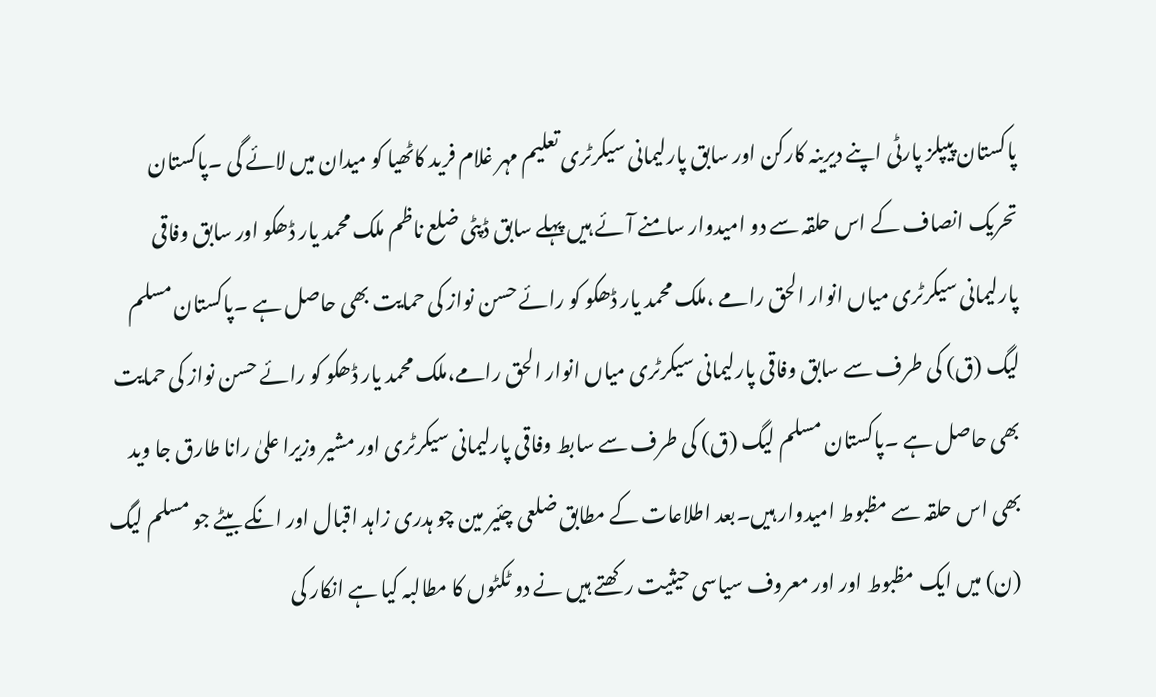پاکستان پیپلز پارٹی اپنے دیرینہ کارکن اور سابق پارلیمانی سیکرٹری تعلیم مہر غلام فرید کاٹھیا کو میدان میں لائے گی ۔پاکستان تحریک انصاف کے اس حلقہ سے دو امیدوار سامنے آئے ہیں پہلے سابق ڈپٹی ضلع ناظم ملک محمد یار ڈھکو اور سابق وفاقی پارلیمانی سیکرٹری میاں انوار الحق رامے ،ملک محمد یار ڈھکو کو رائے حسن نواز کی حمایت بھی حاصل ہے ۔پاکستان مسلم لیگ (ق) کی طرف سے سابق وفاقی پارلیمانی سیکرٹری میاں انوار الحق رامے،ملک محمد یار ڈھکو کو رائے حسن نواز کی حمایت بھی حاصل ہے ۔پاکستان مسلم لیگ (ق) کی طرف سے سابط وفاقی پارلیمانی سیکرٹری اور مشیر وزیرا علیٰ رانا طارق جا وید بھی اس حلقہ سے مظبوط امیدوار ہیں۔بعد اطلاعات کے مطابق ضلعی چئیر مین چو ہدری زاہد اقبال اور انکے بیٹے جو مسلم لیگ (ن) میں ایک مظبوط اور اور معروف سیاسی حیثیت رکھتے ہیں نے دو ٹکٹوں کا مطالبہ کیا ہے انکار کی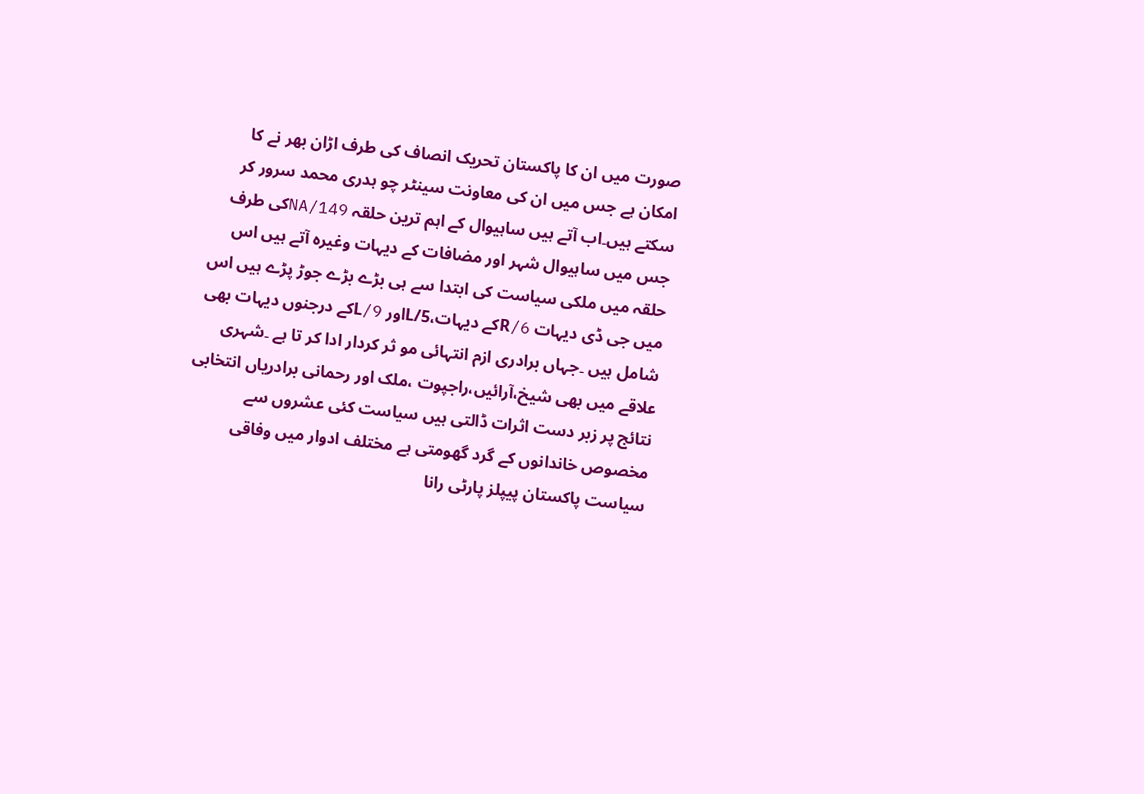صورت میں ان کا پاکستان تحریک انصاف کی طرف اڑان بھر نے کا امکان ہے جس میں ان کی معاونت سینٹر چو ہدری محمد سرور کر سکتے ہیں۔اب آتے ہیں ساہیوال کے اہم ترین حلقہ NA/149کی طرف جس میں ساہیوال شہر اور مضافات کے دیہات وغیرہ آتے ہیں اس حلقہ میں ملکی سیاست کی ابتدا سے ہی بڑے بڑے جوڑ پڑے ہیں اس میں جی ڈی دیہات 6/Rکے دیہات،5/Lاور 9/Lکے درجنوں دیہات بھی شامل ہیں ۔جہاں برادری ازم انتہائی مو ثر کردار ادا کر تا ہے ۔شہری علاقے میں بھی شیخ،آرائیں،راجپوت ،ملک اور رحمانی برادریاں انتخابی نتائج پر زبر دست اثرات ڈالتی ہیں سیاست کئی عشروں سے مخصوص خاندانوں کے گرد گھومتی ہے مختلف ادوار میں وفاقی سیاست پاکستان پیپلز پارٹی رانا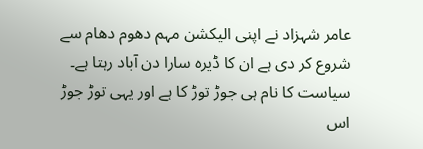عامر شہزاد نے اپنی الیکشن مہم دھوم دھام سے شروع کر دی ہے ان کا ڈیرہ سارا دن آباد رہتا ہے۔ سیاست کا نام ہی جوڑ توڑ کا ہے اور یہی توڑ جوڑ اس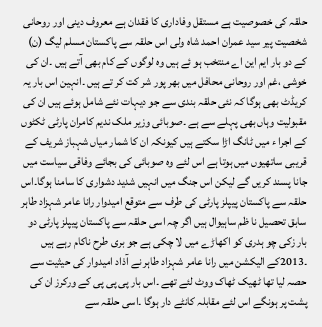حلقہ کی خصوصیت ہے مستقل وفاداری کا فقدان ہے معروف دینی اور روحانی شخصیت پیر سید عمران احمد شاہ ولی اس حلقہ سے پاکستان مسلم لیگ (ن) کے دو بار ایم این اے منتخب ہو ئے ہیں وہ لوگوں کے کام بھی آتے ہیں ۔ان کی خوشی ،غم اور روحانی محافل میں بھر پور شر کت کر تے ہیں ۔انہین اس بار یہ کریڈٹ بھی ہوگا کہ نئی حلقہ بندی سے جو دیہات نئے شامل ہوئے ہیں ان کی مقبولیت وہاں بھی پہلے سے ہے ۔صوبائی وزیر ملک ندیم کامران پارٹی ٹکٹوں کے اجرا ء میں ٹانگ اڑا سکتے ہیں کیونکہ ان کا شمار میاں شہباز شریف کے قریبی ساتھیوں میں ہوتا ہے اس لئے وہ صوبائی کی بجائے وفاقی سیاست میں جانا پسند کریں گے لیکن اس جنگ میں انہیں شدید دشواری کا سامنا ہوگا۔اس حلقہ سے پاکستان پیپلز پارٹی کی طرف سے متوقع امیدوار رانا عامر شہزاد طاہر سابق تحصیل نا ظم ساہیوال ہیں اگر چہ اسی حلقہ سے پاکستان پیپلز پارٹی دو بار زکی چو ہدری کو اکھاڑے میں لا چکی ہے جو بری طرح ناکام رہے ہیں ۔2013کے الیکشن میں رانا عامر شہزاد طاہر نے آذاد امیدوار کی حیثیت سے حصہ لیا تھا ٹھیک ٹھاک ووٹ لئے تھے ۔اس بار پی پی پی کے ورکرز ان کی پشت پر ہونگے اس لئے مقابلہ کانٹے دار ہوگا ۔اسی حلقہ سے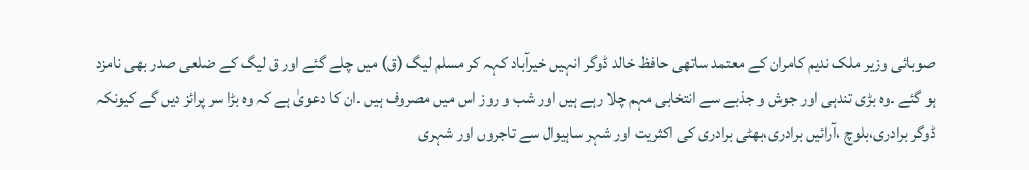صوبائی وزیر ملک ندیم کامران کے معتمد ساتھی حافظ خالد ڈوگر انہیں خیرآباد کہہ کر مسلم لیگ (ق) میں چلے گئے اور ق لیگ کے ضلعی صدر بھی نامزد ہو گئے ۔وہ بڑی تندہی اور جوش و جذبے سے انتخابی مہم چلا رہے ہیں اور شب و روز اس میں مصروف ہیں ۔ان کا دعویٰ ہے کہ وہ بڑا سر پرائز دیں گے کیونکہ ڈوگر برادری،بلوچ ،آرائیں برادری،بھٹی برادری کی اکثریت اور شہر ساہیوال سے تاجروں اور شہری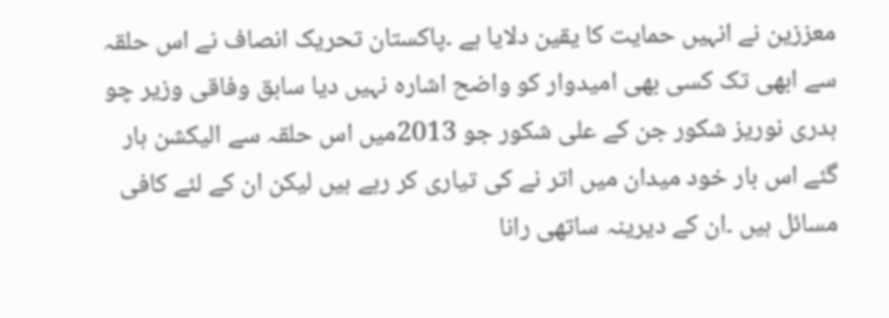معززین نے انہیں حمایت کا یقین دلایا ہے ۔پاکستان تحریک انصاف نے اس حلقہ سے ابھی تک کسی بھی امیدوار کو واضح اشارہ نہیں دیا سابق وفاقی وزیر چو ہدری نوریز شکور جن کے علی شکور جو 2013میں اس حلقہ سے الیکشن ہار گئے اس بار خود میدان میں اتر نے کی تیاری کر رہے ہیں لیکن ان کے لئے کافی مسائل ہیں ۔ان کے دیرینہ ساتھی رانا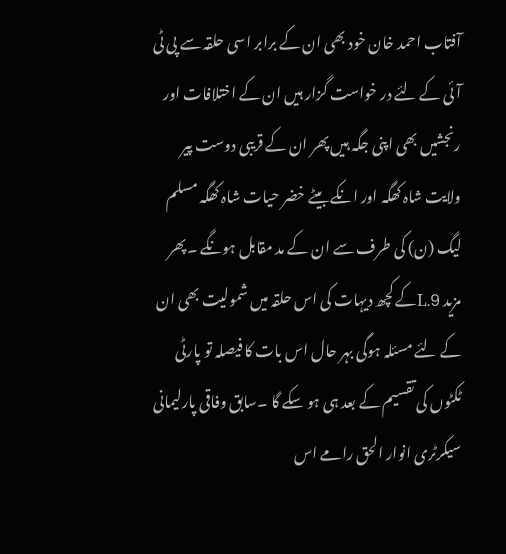آفتاب احمد خان خود بھی ان کے برابر اسی حلقہ سے پی ٹی آئی کے لئے در خواست گزار ہیں ان کے اختلافات اور رنجشیں بھی اپنی جگہ ہیں پھر ان کے قریبی دوست پیر ولایت شاہ کھگہ اور انکے بیٹے خضر حیات شاہ کھگہ مسلم لیگ (ن) کی طرف سے ان کے مد مقابل ہونگے ۔پھر مزید 9.Lکے کچھ دیہات کی اس حلقہ میں شمولیت بھی ان کے لئے مسئلہ ہوگی بہر حال اس بات کا فیصلہ تو پارٹی ٹکٹوں کی تقسیم کے بعد ہی ہو سکے گا ۔سابق وفاقی پارلیمانی سیکرٹری انوار الحق رامے اس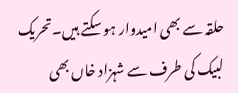حلقہ سے بھی امیدوار ہو سکتے ہیں۔تحریک لبیک کی طرف سے شہزاد خاں بھی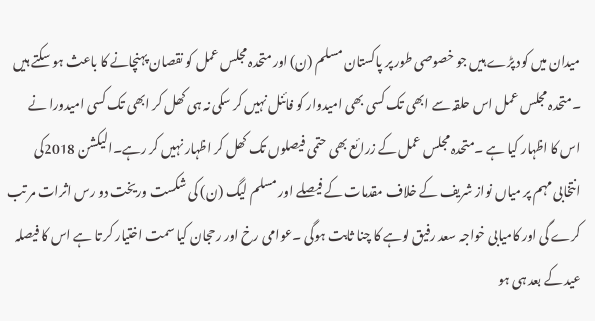میدان میں کود پڑے ہیں جو خصوصی طور پر پاکستان مسلم (ن) اور متحدہ مجلس عمل کو نقصان پہنچانے کا باعث ہو سکتے ہیں ۔متحدہ مجلس عمل اس حلقہ سے ابھی تک کسی بھی امیدوار کو فائنل نہیں کر سکی نہ ہی کھل کر ابھی تک کسی امیدورا نے اس کا اظہار کیا ہے ۔متحدہ مجلس عمل کے زرائع بھی حتمی فیصلوں تک کھل کر اظہار نہیں کر رہے۔الیکشن 2018کی انتخابی مہم پر میاں نواز شریف کے خلاف مقدمات کے فیصلے اور مسلم لیگ (ن) کی شکست وریخت دو رس اثرات مر تب کرے گی اور کامیابی خواجہ سعد رفیق لوہے کا چنا ثابت ہوگی ۔عوامی رخ اور رحجان کیا سمت اختیار کر تا ہے اس کا فیصلہ عید کے بعد ہی ہو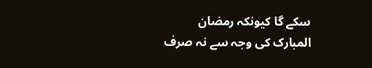سکے گا کیونکہ رمضان المبارک کی وجہ سے نہ صرف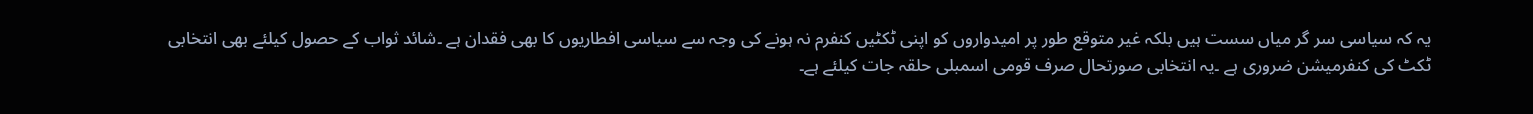یہ کہ سیاسی سر گر میاں سست ہیں بلکہ غیر متوقع طور پر امیدواروں کو اپنی ٹکٹیں کنفرم نہ ہونے کی وجہ سے سیاسی افطاریوں کا بھی فقدان ہے ۔شائد ثواب کے حصول کیلئے بھی انتخابی ٹکٹ کی کنفرمیشن ضروری ہے ۔یہ انتخابی صورتحال صرف قومی اسمبلی حلقہ جات کیلئے ہے۔